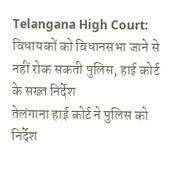Telangana High Court: विधायकों को विधानसभा जाने से नहीं रोक सकती पुलिस, हाई कोर्ट के सख्त निर्देश
तेलंगाना हाई कोर्ट ने पुलिस को निर्देश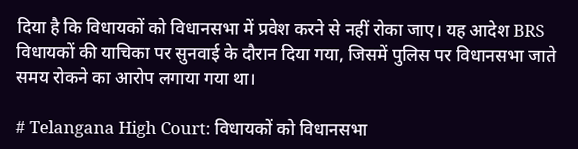दिया है कि विधायकों को विधानसभा में प्रवेश करने से नहीं रोका जाए। यह आदेश BRS विधायकों की याचिका पर सुनवाई के दौरान दिया गया, जिसमें पुलिस पर विधानसभा जाते समय रोकने का आरोप लगाया गया था।

# Telangana High Court: विधायकों को विधानसभा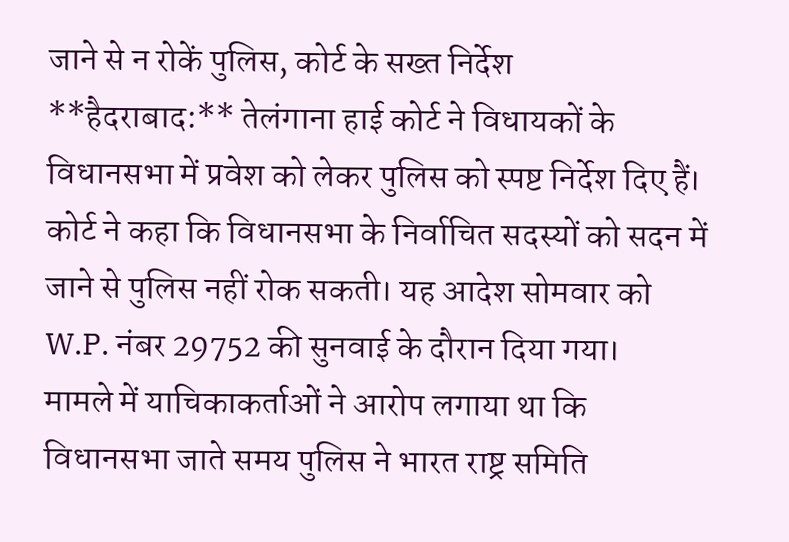जाने से न रोकें पुलिस, कोर्ट के सख्त निर्देश
**हैदराबाद:** तेलंगाना हाई कोर्ट ने विधायकों के विधानसभा में प्रवेश को लेकर पुलिस को स्पष्ट निर्देश दिए हैं। कोर्ट ने कहा कि विधानसभा के निर्वाचित सदस्यों को सदन में जाने से पुलिस नहीं रोक सकती। यह आदेश सोमवार को W.P. नंबर 29752 की सुनवाई के दौरान दिया गया।
मामले में याचिकाकर्ताओं ने आरोप लगाया था कि विधानसभा जाते समय पुलिस ने भारत राष्ट्र समिति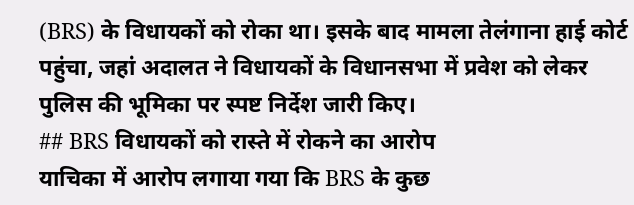(BRS) के विधायकों को रोका था। इसके बाद मामला तेलंगाना हाई कोर्ट पहुंचा, जहां अदालत ने विधायकों के विधानसभा में प्रवेश को लेकर पुलिस की भूमिका पर स्पष्ट निर्देश जारी किए।
## BRS विधायकों को रास्ते में रोकने का आरोप
याचिका में आरोप लगाया गया कि BRS के कुछ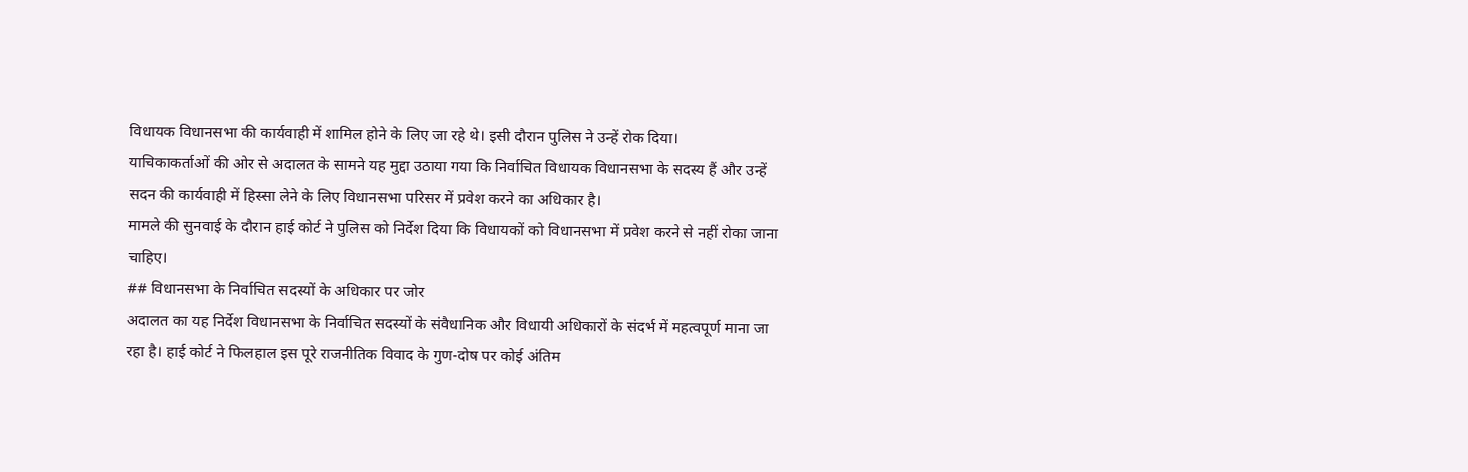विधायक विधानसभा की कार्यवाही में शामिल होने के लिए जा रहे थे। इसी दौरान पुलिस ने उन्हें रोक दिया।
याचिकाकर्ताओं की ओर से अदालत के सामने यह मुद्दा उठाया गया कि निर्वाचित विधायक विधानसभा के सदस्य हैं और उन्हें सदन की कार्यवाही में हिस्सा लेने के लिए विधानसभा परिसर में प्रवेश करने का अधिकार है।
मामले की सुनवाई के दौरान हाई कोर्ट ने पुलिस को निर्देश दिया कि विधायकों को विधानसभा में प्रवेश करने से नहीं रोका जाना चाहिए।
## विधानसभा के निर्वाचित सदस्यों के अधिकार पर जोर
अदालत का यह निर्देश विधानसभा के निर्वाचित सदस्यों के संवैधानिक और विधायी अधिकारों के संदर्भ में महत्वपूर्ण माना जा रहा है। हाई कोर्ट ने फिलहाल इस पूरे राजनीतिक विवाद के गुण-दोष पर कोई अंतिम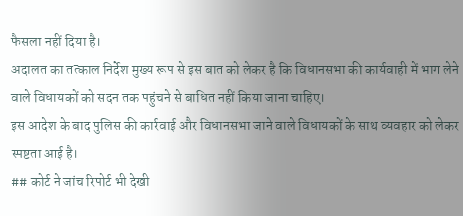फैसला नहीं दिया है।
अदालत का तत्काल निर्देश मुख्य रूप से इस बात को लेकर है कि विधानसभा की कार्यवाही में भाग लेने वाले विधायकों को सदन तक पहुंचने से बाधित नहीं किया जाना चाहिए।
इस आदेश के बाद पुलिस की कार्रवाई और विधानसभा जाने वाले विधायकों के साथ व्यवहार को लेकर स्पष्टता आई है।
## कोर्ट ने जांच रिपोर्ट भी देखी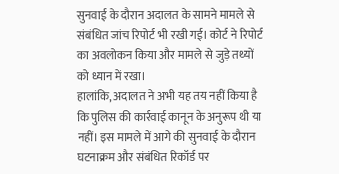सुनवाई के दौरान अदालत के सामने मामले से संबंधित जांच रिपोर्ट भी रखी गई। कोर्ट ने रिपोर्ट का अवलोकन किया और मामले से जुड़े तथ्यों को ध्यान में रखा।
हालांकि, अदालत ने अभी यह तय नहीं किया है कि पुलिस की कार्रवाई कानून के अनुरूप थी या नहीं। इस मामले में आगे की सुनवाई के दौरान घटनाक्रम और संबंधित रिकॉर्ड पर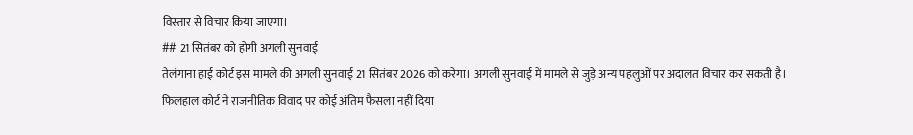विस्तार से विचार किया जाएगा।
## 21 सितंबर को होगी अगली सुनवाई
तेलंगाना हाई कोर्ट इस मामले की अगली सुनवाई 21 सितंबर 2026 को करेगा। अगली सुनवाई में मामले से जुड़े अन्य पहलुओं पर अदालत विचार कर सकती है।
फिलहाल कोर्ट ने राजनीतिक विवाद पर कोई अंतिम फैसला नहीं दिया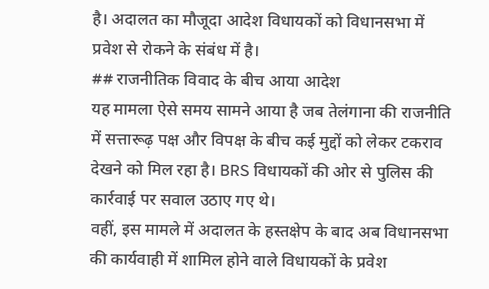है। अदालत का मौजूदा आदेश विधायकों को विधानसभा में प्रवेश से रोकने के संबंध में है।
## राजनीतिक विवाद के बीच आया आदेश
यह मामला ऐसे समय सामने आया है जब तेलंगाना की राजनीति में सत्तारूढ़ पक्ष और विपक्ष के बीच कई मुद्दों को लेकर टकराव देखने को मिल रहा है। BRS विधायकों की ओर से पुलिस की कार्रवाई पर सवाल उठाए गए थे।
वहीं, इस मामले में अदालत के हस्तक्षेप के बाद अब विधानसभा की कार्यवाही में शामिल होने वाले विधायकों के प्रवेश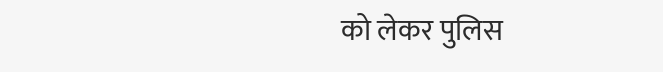को लेकर पुलिस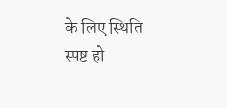के लिए स्थिति स्पष्ट हो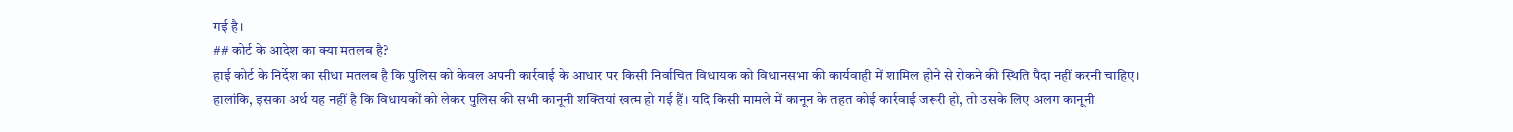गई है।
## कोर्ट के आदेश का क्या मतलब है?
हाई कोर्ट के निर्देश का सीधा मतलब है कि पुलिस को केवल अपनी कार्रवाई के आधार पर किसी निर्वाचित विधायक को विधानसभा की कार्यवाही में शामिल होने से रोकने की स्थिति पैदा नहीं करनी चाहिए।
हालांकि, इसका अर्थ यह नहीं है कि विधायकों को लेकर पुलिस की सभी कानूनी शक्तियां खत्म हो गई हैं। यदि किसी मामले में कानून के तहत कोई कार्रवाई जरूरी हो, तो उसके लिए अलग कानूनी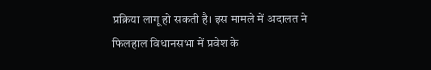प्रक्रिया लागू हो सकती है। इस मामले में अदालत ने फिलहाल विधानसभा में प्रवेश के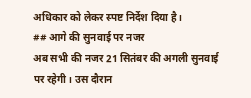अधिकार को लेकर स्पष्ट निर्देश दिया है।
## आगे की सुनवाई पर नजर
अब सभी की नजर 21 सितंबर की अगली सुनवाई पर रहेगी। उस दौरान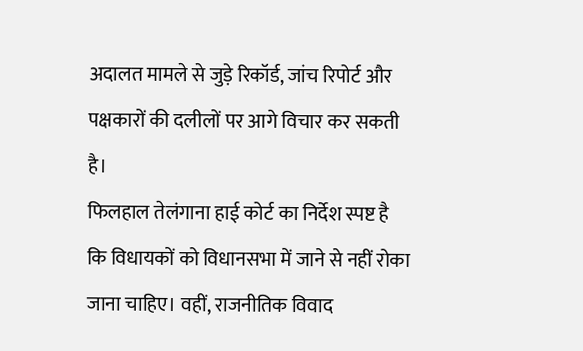अदालत मामले से जुड़े रिकॉर्ड, जांच रिपोर्ट और पक्षकारों की दलीलों पर आगे विचार कर सकती है।
फिलहाल तेलंगाना हाई कोर्ट का निर्देश स्पष्ट है कि विधायकों को विधानसभा में जाने से नहीं रोका जाना चाहिए। वहीं, राजनीतिक विवाद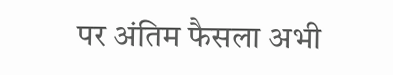पर अंतिम फैसला अभी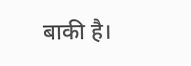बाकी है।